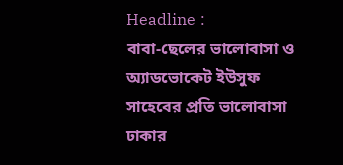Headline :
বাবা-ছেলের ভালোবাসা ও অ্যাডভোকেট ইউসুফ সাহেবের প্রতি ভালোবাসা ঢাকার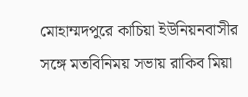মোহাম্মদপুরে কাচিয়া ইউনিয়নবাসীর সঙ্গে মতবিনিময় সভায় রাকিব মিয়া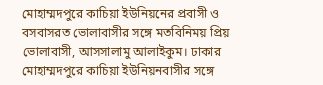মোহাম্মদপুরে কাচিয়া ইউনিয়নের প্রবাসী ও বসবাসরত ভোলাবাসীর সঙ্গে মতবিনিময় প্রিয় ভোলাবাসী, আসসালামু আলাইকুম। ঢাকার মোহাম্মদপুরে কাচিয়া ইউনিয়নবাসীর সঙ্গে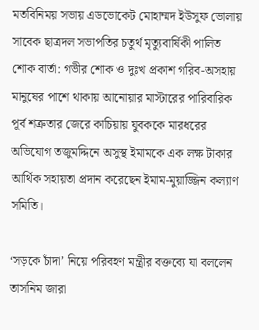মতবিনিময় সভায় এডভোকেট মোহাম্মদ ইউসুফ ভোলায় সাবেক ছাত্রদল সভাপতির চতুর্থ মৃত্যুবার্ষিকী পালিত শোক বার্তা: গভীর শোক ও দুঃখ প্রকাশ গরিব-অসহায় মানুষের পাশে থাকায় আনোয়ার মাস্টারের পারিবারিক পূর্ব শত্রুতার জেরে কাচিয়ায় যুবককে মারধরের অভিযোগ তজুমদ্দিনে অসুস্থ ইমামকে এক লক্ষ টাকার আর্থিক সহায়তা প্রদান করেছেন ইমাম-মুয়াজ্জিন কল্যাণ সমিতি।

‘সড়কে চাঁদা’ নিয়ে পরিবহণ মন্ত্রীর বক্তব্যে যা বললেন তাসনিম জারা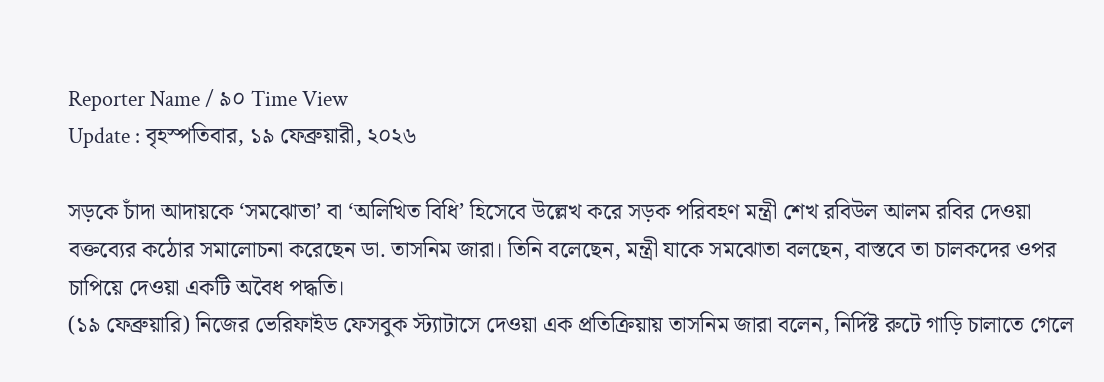Reporter Name / ৯০ Time View
Update : বৃহস্পতিবার, ১৯ ফেব্রুয়ারী, ২০২৬

সড়কে চাঁদা আদায়কে ‘সমঝোতা’ বা ‘অলিখিত বিধি’ হিসেবে উল্লেখ করে সড়ক পরিবহণ মন্ত্রী শেখ রবিউল আলম রবির দেওয়া বক্তব্যের কঠোর সমালোচনা করেছেন ডা. তাসনিম জারা। তিনি বলেছেন, মন্ত্রী যাকে সমঝোতা বলছেন, বাস্তবে তা চালকদের ওপর চাপিয়ে দেওয়া একটি অবৈধ পদ্ধতি।
(১৯ ফেব্রুয়ারি) নিজের ভেরিফাইড ফেসবুক স্ট্যাটাসে দেওয়া এক প্রতিক্রিয়ায় তাসনিম জারা বলেন, নির্দিষ্ট রুটে গাড়ি চালাতে গেলে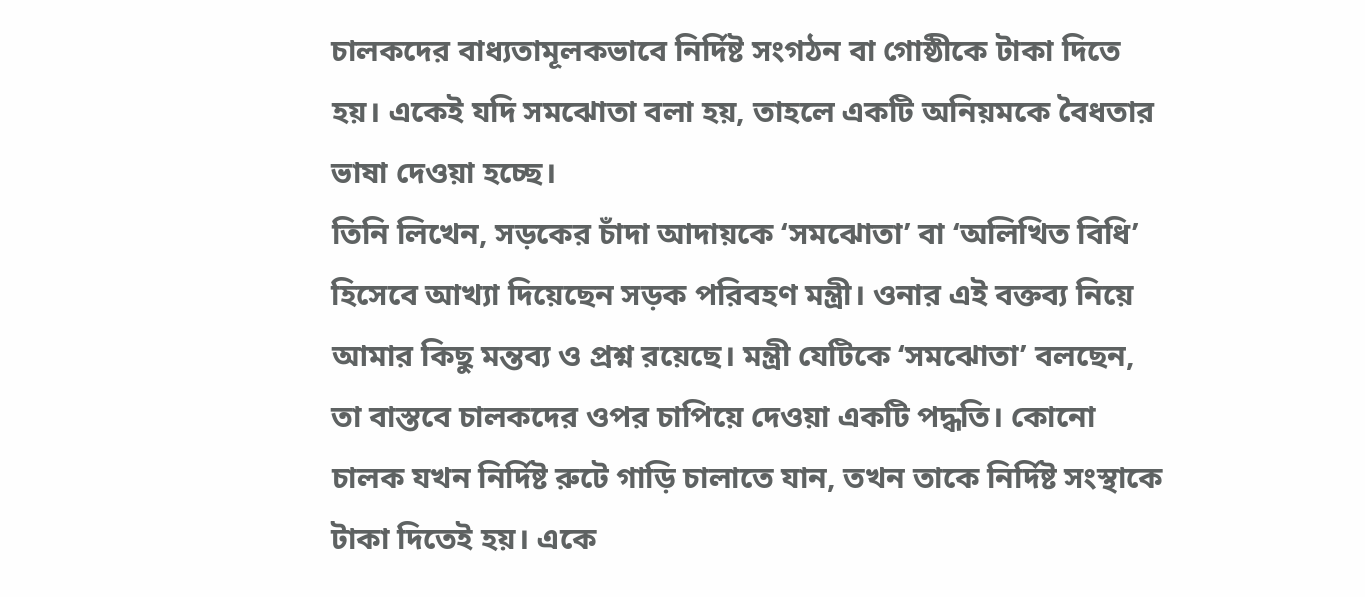চালকদের বাধ্যতামূলকভাবে নির্দিষ্ট সংগঠন বা গোষ্ঠীকে টাকা দিতে হয়। একেই যদি সমঝোতা বলা হয়, তাহলে একটি অনিয়মকে বৈধতার ভাষা দেওয়া হচ্ছে।
তিনি লিখেন, সড়কের চাঁদা আদায়কে ‘সমঝোতা’ বা ‘অলিখিত বিধি’ হিসেবে আখ্যা দিয়েছেন সড়ক পরিবহণ মন্ত্রী। ওনার এই বক্তব্য নিয়ে আমার কিছু মন্তব্য ও প্রশ্ন রয়েছে। মন্ত্রী যেটিকে ‘সমঝোতা’ বলছেন, তা বাস্তবে চালকদের ওপর চাপিয়ে দেওয়া একটি পদ্ধতি। কোনো চালক যখন নির্দিষ্ট রুটে গাড়ি চালাতে যান, তখন তাকে নির্দিষ্ট সংস্থাকে টাকা দিতেই হয়। একে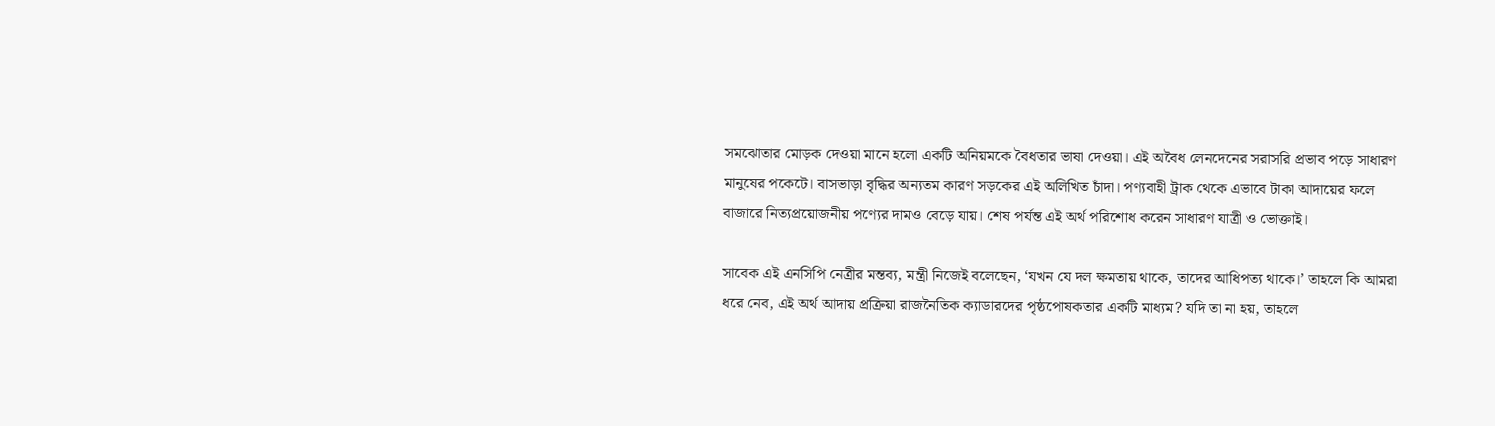সমঝোতার মোড়ক দেওয়া মানে হলো একটি অনিয়মকে বৈধতার ভাষা দেওয়া। এই অবৈধ লেনদেনের সরাসরি প্রভাব পড়ে সাধারণ মানুষের পকেটে। বাসভাড়া বৃদ্ধির অন্যতম কারণ সড়কের এই অলিখিত চাঁদা। পণ্যবাহী ট্রাক থেকে এভাবে টাকা আদায়ের ফলে বাজারে নিত্যপ্রয়োজনীয় পণ্যের দামও বেড়ে যায়। শেষ পর্যন্ত এই অর্থ পরিশোধ করেন সাধারণ যাত্রী ও ভোক্তাই।

সাবেক এই এনসিপি নেত্রীর মন্তব্য, মন্ত্রী নিজেই বলেছেন, ‘যখন যে দল ক্ষমতায় থাকে, তাদের আধিপত্য থাকে।’ তাহলে কি আমরা ধরে নেব, এই অর্থ আদায় প্রক্রিয়া রাজনৈতিক ক্যাডারদের পৃষ্ঠপোষকতার একটি মাধ্যম? যদি তা না হয়, তাহলে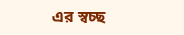এর স্বচ্ছ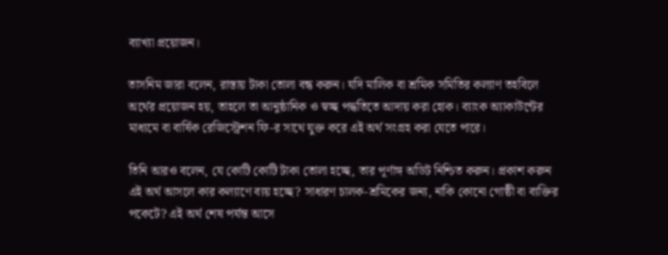ব্যাখ্যা প্রয়োজন।

তাসনিম জারা বলেন, রাস্তায় টাকা তোলা বন্ধ করুন। যদি মালিক বা শ্রমিক সমিতির কল্যাণ তহবিলে অর্থের প্রয়োজন হয়, তাহলে তা আনুষ্ঠানিক ও স্বচ্ছ পদ্ধতিতে আদায় করা হোক। ব্যাংক অ্যাকাউন্টের মাধ্যমে বা বার্ষিক রেজিস্ট্রেশন ফি-র সাথে যুক্ত করে এই অর্থ সংগ্রহ করা যেতে পারে।

তিনি আরও বলেন, যে কোটি কোটি টাকা তোলা হচ্ছে, তার পূর্ণাঙ্গ অডিট নিশ্চিত করুন। প্রকাশ করুন এই অর্থ আসলে কার কল্যাণে ব্যয় হচ্ছে? সাধারণ চালক-শ্রমিকের জন্য, নাকি কোনো গোষ্ঠী বা ব্যক্তির পকেটে? এই অর্থ শেষ পর্যন্ত আসে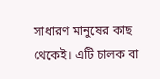সাধারণ মানুষের কাছ থেকেই। এটি চালক বা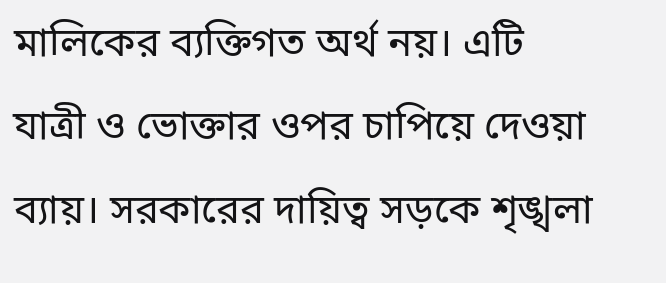মালিকের ব্যক্তিগত অর্থ নয়। এটি যাত্রী ও ভোক্তার ওপর চাপিয়ে দেওয়া ব্যায়। সরকারের দায়িত্ব সড়কে শৃঙ্খলা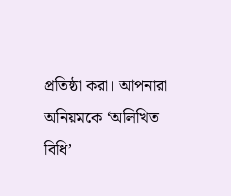প্রতিষ্ঠা করা। আপনারা অনিয়মকে ‘অলিখিত বিধি’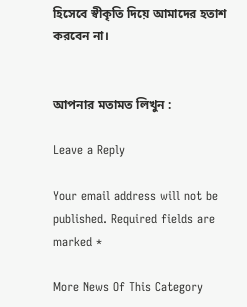হিসেবে স্বীকৃতি দিয়ে আমাদের হতাশ করবেন না।


আপনার মতামত লিখুন :

Leave a Reply

Your email address will not be published. Required fields are marked *

More News Of This Category